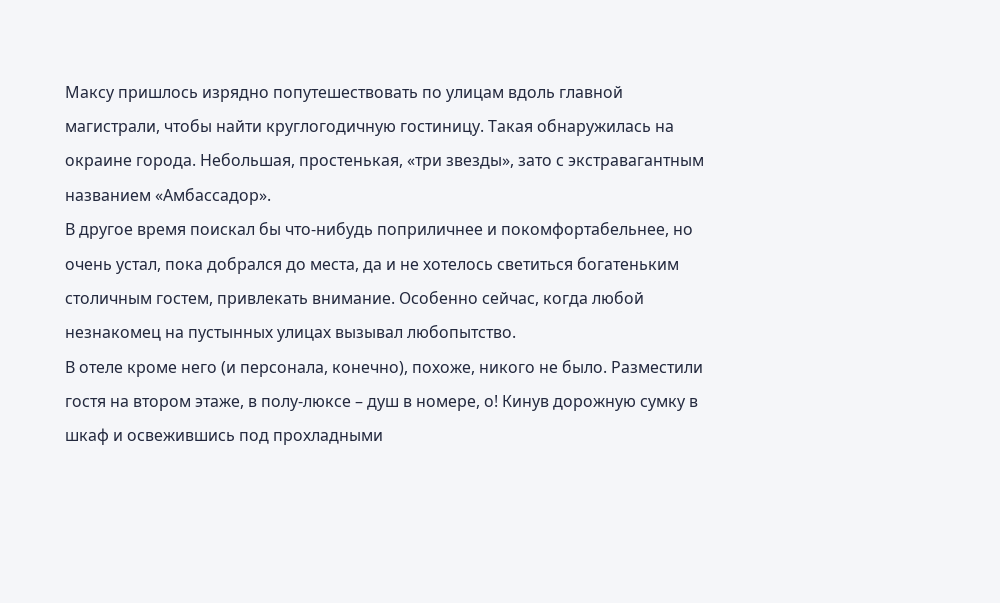Максу пришлось изрядно попутешествовать по улицам вдоль главной магистрали, чтобы найти круглогодичную гостиницу. Такая обнаружилась на окраине города. Небольшая, простенькая, «три звезды», зато с экстравагантным названием «Амбассадор».
В другое время поискал бы что-нибудь поприличнее и покомфортабельнее, но очень устал, пока добрался до места, да и не хотелось светиться богатеньким столичным гостем, привлекать внимание. Особенно сейчас, когда любой незнакомец на пустынных улицах вызывал любопытство.
В отеле кроме него (и персонала, конечно), похоже, никого не было. Разместили гостя на втором этаже, в полу-люксе – душ в номере, о! Кинув дорожную сумку в шкаф и освежившись под прохладными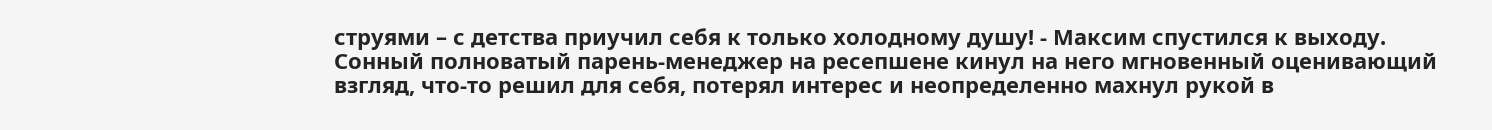струями – с детства приучил себя к только холодному душу! - Максим спустился к выходу. Сонный полноватый парень-менеджер на ресепшене кинул на него мгновенный оценивающий взгляд, что-то решил для себя, потерял интерес и неопределенно махнул рукой в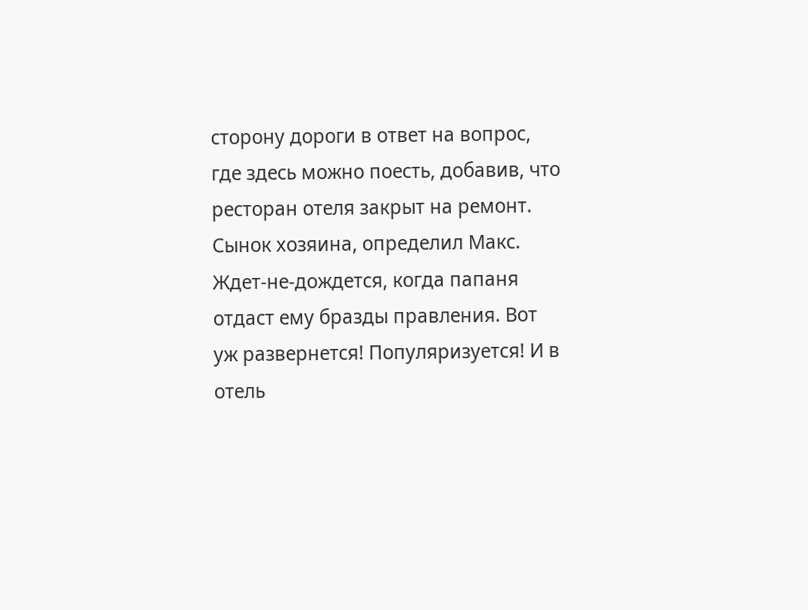сторону дороги в ответ на вопрос, где здесь можно поесть, добавив, что ресторан отеля закрыт на ремонт. Сынок хозяина, определил Макс. Ждет-не-дождется, когда папаня отдаст ему бразды правления. Вот уж развернется! Популяризуется! И в отель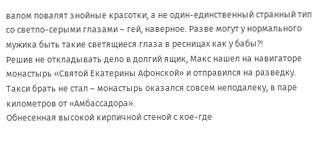валом повалят знойные красотки, а не один-единственный странный тип со светло-серыми глазами – гей, наверное. Разве могут у нормального мужика быть такие светящиеся глаза в ресницах как у бабы?!
Решив не откладывать дело в долгий ящик, Макс нашел на навигаторе монастырь «Святой Екатерины Афонской» и отправился на разведку. Такси брать не стал – монастырь оказался совсем неподалеку, в паре километров от «Амбассадора».
Обнесенная высокой кирпичной стеной с кое-где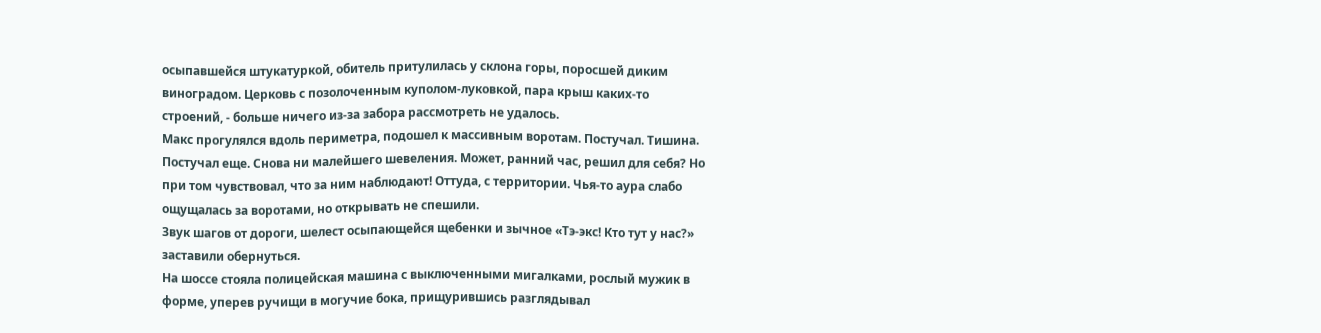осыпавшейся штукатуркой, обитель притулилась у склона горы, поросшей диким виноградом. Церковь с позолоченным куполом-луковкой, пара крыш каких-то строений, - больше ничего из-за забора рассмотреть не удалось.
Макс прогулялся вдоль периметра, подошел к массивным воротам. Постучал. Тишина. Постучал еще. Снова ни малейшего шевеления. Может, ранний час, решил для себя? Но при том чувствовал, что за ним наблюдают! Оттуда, с территории. Чья-то аура слабо ощущалась за воротами, но открывать не спешили.
Звук шагов от дороги, шелест осыпающейся щебенки и зычное «Тэ-экс! Кто тут у нас?» заставили обернуться.
На шоссе стояла полицейская машина с выключенными мигалками, рослый мужик в форме, уперев ручищи в могучие бока, прищурившись разглядывал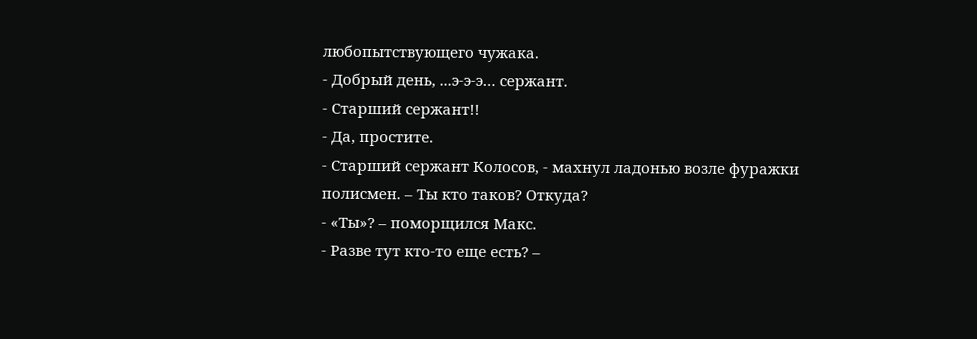любопытствующего чужака.
- Добрый день, ...э-э-э… сержант.
- Старший сержант!!
- Да, простите.
- Старший сержант Колосов, - махнул ладонью возле фуражки полисмен. – Ты кто таков? Откуда?
- «Ты»? – поморщился Макс.
- Разве тут кто-то еще есть? –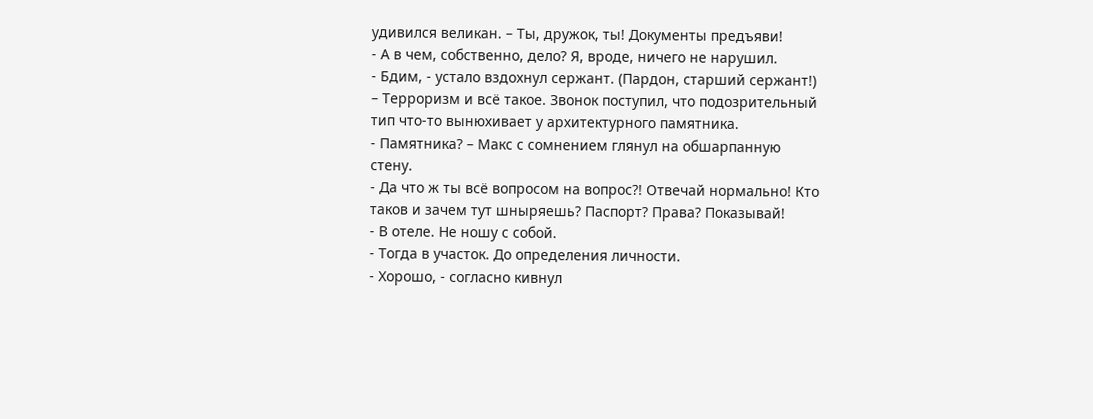удивился великан. – Ты, дружок, ты! Документы предъяви!
- А в чем, собственно, дело? Я, вроде, ничего не нарушил.
- Бдим, - устало вздохнул сержант. (Пардон, старший сержант!) – Терроризм и всё такое. Звонок поступил, что подозрительный тип что-то вынюхивает у архитектурного памятника.
- Памятника? – Макс с сомнением глянул на обшарпанную стену.
- Да что ж ты всё вопросом на вопрос?! Отвечай нормально! Кто таков и зачем тут шныряешь? Паспорт? Права? Показывай!
- В отеле. Не ношу с собой.
- Тогда в участок. До определения личности.
- Хорошо, - согласно кивнул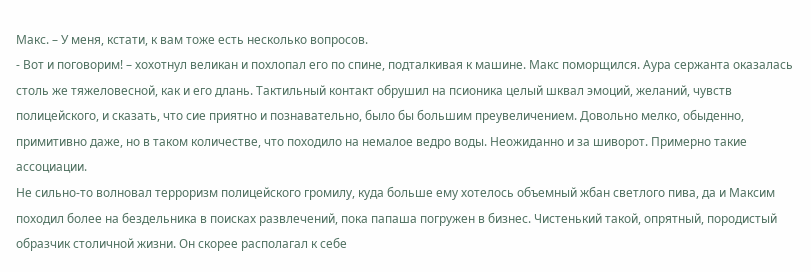Макс. – У меня, кстати, к вам тоже есть несколько вопросов.
- Вот и поговорим! – хохотнул великан и похлопал его по спине, подталкивая к машине. Макс поморщился. Аура сержанта оказалась столь же тяжеловесной, как и его длань. Тактильный контакт обрушил на псионика целый шквал эмоций, желаний, чувств полицейского, и сказать, что сие приятно и познавательно, было бы большим преувеличением. Довольно мелко, обыденно, примитивно даже, но в таком количестве, что походило на немалое ведро воды. Неожиданно и за шиворот. Примерно такие ассоциации.
Не сильно-то волновал терроризм полицейского громилу, куда больше ему хотелось объемный жбан светлого пива, да и Максим походил более на бездельника в поисках развлечений, пока папаша погружен в бизнес. Чистенький такой, опрятный, породистый образчик столичной жизни. Он скорее располагал к себе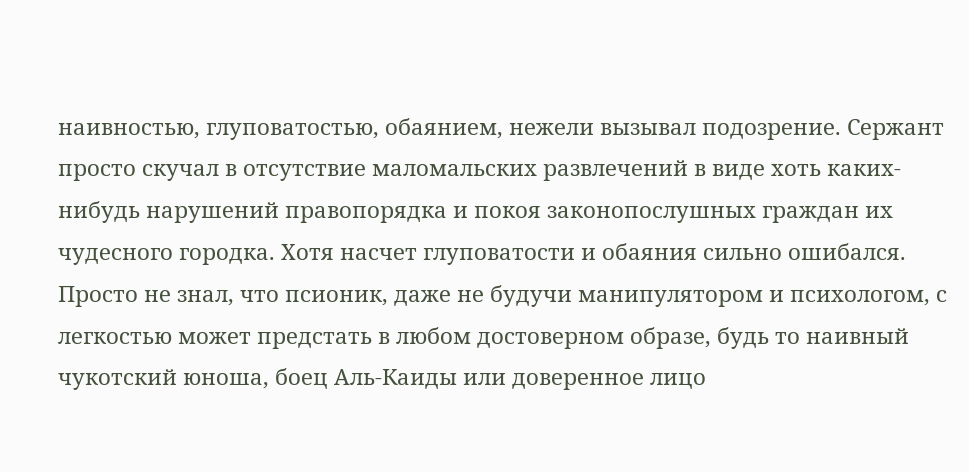наивностью, глуповатостью, обаянием, нежели вызывал подозрение. Сержант просто скучал в отсутствие маломальских развлечений в виде хоть каких-нибудь нарушений правопорядка и покоя законопослушных граждан их чудесного городка. Хотя насчет глуповатости и обаяния сильно ошибался. Просто не знал, что псионик, даже не будучи манипулятором и психологом, с легкостью может предстать в любом достоверном образе, будь то наивный чукотский юноша, боец Аль-Каиды или доверенное лицо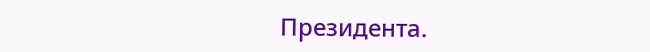Президента.